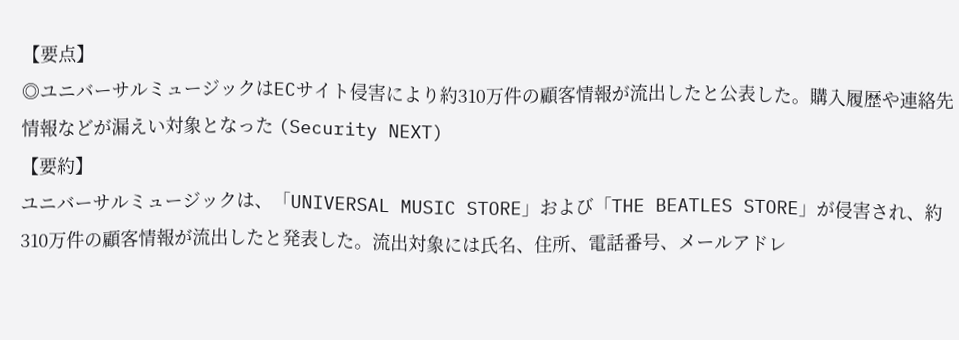【要点】
◎ユニバーサルミュージックはECサイト侵害により約310万件の顧客情報が流出したと公表した。購入履歴や連絡先情報などが漏えい対象となった (Security NEXT)
【要約】
ユニバーサルミュージックは、「UNIVERSAL MUSIC STORE」および「THE BEATLES STORE」が侵害され、約310万件の顧客情報が流出したと発表した。流出対象には氏名、住所、電話番号、メールアドレ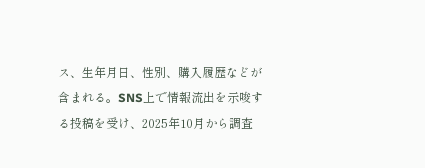ス、生年月日、性別、購入履歴などが含まれる。SNS上で情報流出を示唆する投稿を受け、2025年10月から調査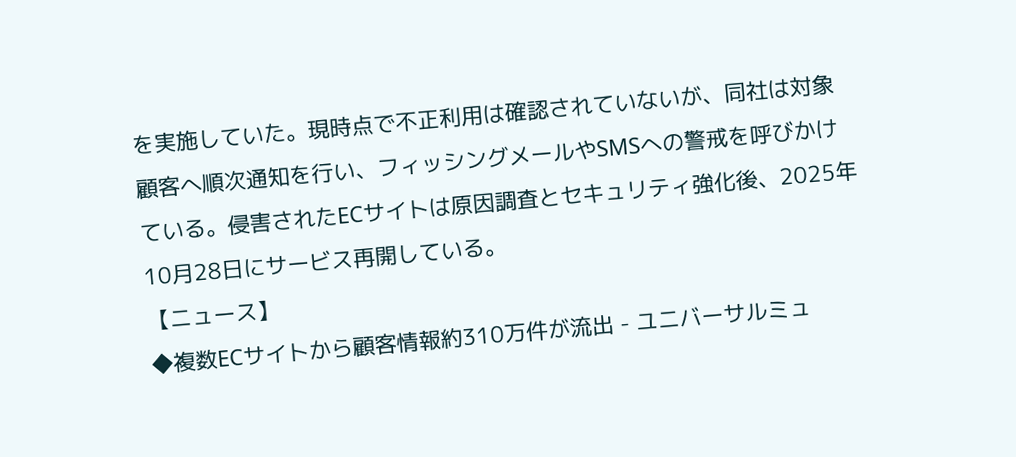を実施していた。現時点で不正利用は確認されていないが、同社は対象顧客へ順次通知を行い、フィッシングメールやSMSへの警戒を呼びかけている。侵害されたECサイトは原因調査とセキュリティ強化後、2025年10月28日にサービス再開している。
【ニュース】
◆複数ECサイトから顧客情報約310万件が流出 - ユニバーサルミュ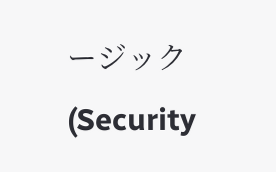ージック (Security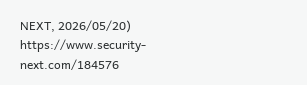NEXT, 2026/05/20)
https://www.security-next.com/184576